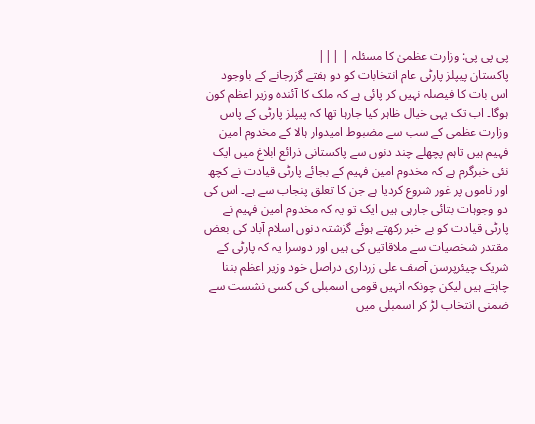پی پی پی: وزارت عظمیٰ کا مسئلہ | |||
پاکستان پیپلز پارٹی عام انتخابات کو دو ہفتے گزرجانے کے باوجود اس بات کا فیصلہ نہیں کر پائی ہے کہ ملک کا آئندہ وزیر اعظم کون ہوگا۔ اب تک یہی خیال ظاہر کیا جارہا تھا کہ پیپلز پارٹی کے پاس وزارت عظمی کے سب سے مضبوط امیدوار ہالا کے مخدوم امین فہیم ہیں تاہم پچھلے چند دنوں سے پاکستانی ذرائع ابلاغ میں ایک نئی خبرگرم ہے کہ مخدوم امین فہیم کے بجائے پارٹی قیادت نے کچھ اور ناموں پر غور شروع کردیا ہے جن کا تعلق پنجاب سے ہے۔ اس کی دو وجوہات بتائی جارہی ہیں ایک تو یہ کہ مخدوم امین فہیم نے پارٹی قیادت کو بے خبر رکھتے ہوئے گزشتہ دنوں اسلام آباد کی بعض مقتدر شخصیات سے ملاقاتیں کی ہیں اور دوسرا یہ کہ پارٹی کے شریک چیئرپرسن آصف علی زرداری دراصل خود وزیر اعظم بننا چاہتے ہیں لیکن چونکہ انہیں قومی اسمبلی کی کسی نشست سے ضمنی انتخاب لڑ کر اسمبلی میں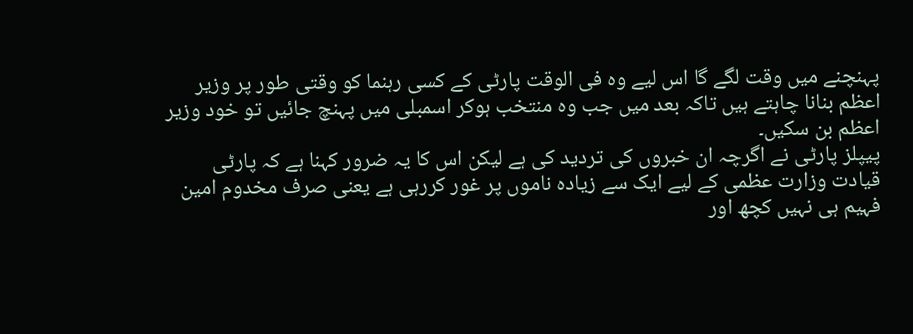پہنچنے میں وقت لگے گا اس لیے وہ فی الوقت پارٹی کے کسی رہنما کو وقتی طور پر وزیر اعظم بنانا چاہتے ہیں تاکہ بعد میں جب وہ منتخب ہوکر اسمبلی میں پہنچ جائیں تو خود وزیر اعظم بن سکیں۔
پیپلز پارٹی نے اگرچہ ان خبروں کی تردید کی ہے لیکن اس کا یہ ضرور کہنا ہے کہ پارٹی قیادت وزارت عظمی کے لیے ایک سے زیادہ ناموں پر غور کررہی ہے یعنی صرف مخدوم امین فہیم ہی نہیں کچھ اور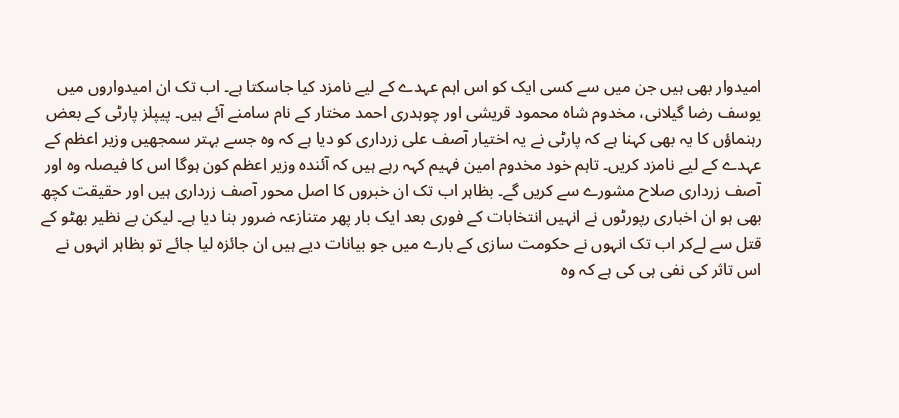امیدوار بھی ہیں جن میں سے کسی ایک کو اس اہم عہدے کے لیے نامزد کیا جاسکتا ہے۔ اب تک ان امیدواروں میں یوسف رضا گیلانی، مخدوم شاہ محمود قریشی اور چوہدری احمد مختار کے نام سامنے آئے ہیں۔ پیپلز پارٹی کے بعض رہنماؤں کا یہ بھی کہنا ہے کہ پارٹی نے یہ اختیار آصف علی زرداری کو دیا ہے کہ وہ جسے بہتر سمجھیں وزیر اعظم کے عہدے کے لیے نامزد کریں۔ تاہم خود مخدوم امین فہیم کہہ رہے ہیں کہ آئندہ وزیر اعظم کون ہوگا اس کا فیصلہ وہ اور آصف زرداری صلاح مشورے سے کریں گے۔ بظاہر اب تک ان خبروں کا اصل محور آصف زرداری ہیں اور حقیقت کچھ بھی ہو ان اخباری رپورٹوں نے انہیں انتخابات کے فوری بعد ایک بار پھر متنازعہ ضرور بنا دیا ہے۔ لیکن بے نظیر بھٹو کے قتل سے لےکر اب تک انہوں نے حکومت سازی کے بارے میں جو بیانات دیے ہیں ان جائزہ لیا جائے تو بظاہر انہوں نے اس تاثر کی نفی ہی کی ہے کہ وہ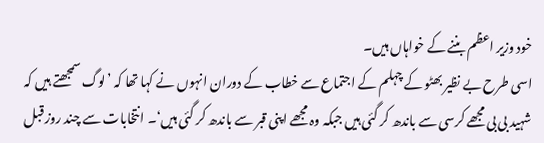خود وزیر اعظم بننے کے خواہاں ہیں۔
اسی طرح بے نظیر بھٹو کے چہلم کے اجتماع سے خطاب کے دوران انہوں نے کہا تھا کہ ’لوگ سمجھتے ہیں کہ شہید بی بی مجھے کرسی سے باندھ کر گئی ہیں جبکہ وہ مجھے اپنی قبر سے باندھ کر گئی ہیں‘۔ انتخابات سے چند روز قبل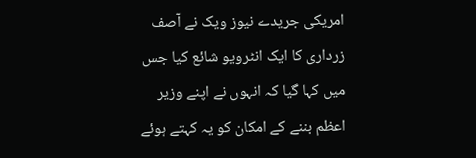امریکی جریدے نیوز ویک نے آصف زرداری کا ایک انٹرویو شائع کیا جس میں کہا گیا کہ انہوں نے اپنے وزیر اعظم بننے کے امکان کو یہ کہتے ہوئے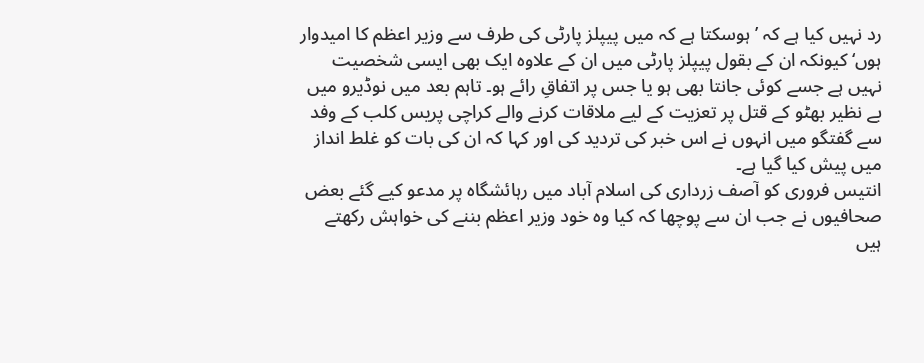رد نہیں کیا ہے کہ ’ہوسکتا ہے کہ میں پیپلز پارٹی کی طرف سے وزیر اعظم کا امیدوار ہوں‘ کیونکہ ان کے بقول پیپلز پارٹی میں ان کے علاوہ ایک بھی ایسی شخصیت نہیں ہے جسے کوئی جانتا بھی ہو یا جس پر اتفاقِ رائے ہو۔ تاہم بعد میں نوڈیرو میں بے نظیر بھٹو کے قتل پر تعزیت کے لیے ملاقات کرنے والے کراچی پریس کلب کے وفد سے گفتگو میں انہوں نے اس خبر کی تردید کی اور کہا کہ ان کی بات کو غلط انداز میں پیش کیا گیا ہے۔
انتیس فروری کو آصف زرداری کی اسلام آباد میں رہائشگاہ پر مدعو کیے گئے بعض صحافیوں نے جب ان سے پوچھا کہ کیا وہ خود وزیر اعظم بننے کی خواہش رکھتے ہیں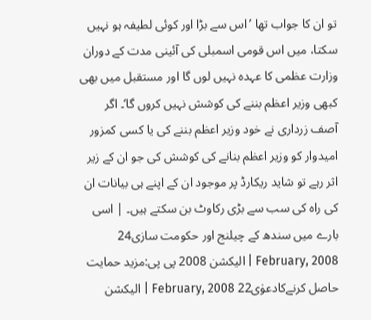تو ان کا جواب تھا ’اس سے بڑا اور کوئی لطیفہ ہو نہیں سکتا، میں اس قومی اسمبلی کی آئینی مدت کے دوران وزارت عظمی کا عہدہ نہیں لوں گا اور مستقبل میں بھی کبھی وزیر اعظم بننے کی کوشش نہیں کروں گا‘۔ اگر آصف زرداری نے خود وزیر اعظم بننے کی یا کسی کمزور امیدوار کو وزیر اعظم بنانے کی کوشش کی جو ان کے زیر اثر رہے تو شاید ریکارڈ پر موجود ان کے اپنے ہی بیانات ان کی راہ کی سب سے بڑی رکاوٹ بن سکتے ہیں۔ | اسی بارے میں سندھ کے چیلنج اور حکومت سازی24 February, 2008 | الیکشن 2008 پی پی:مزید حمایت حاصل کرنےکادعوٰی22 February, 2008 | الیکشن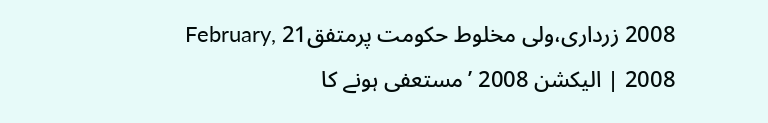2008 زرداری،ولی مخلوط حکومت پرمتفق21 February, 2008 | الیکشن 2008 ’مستعفی ہونے کا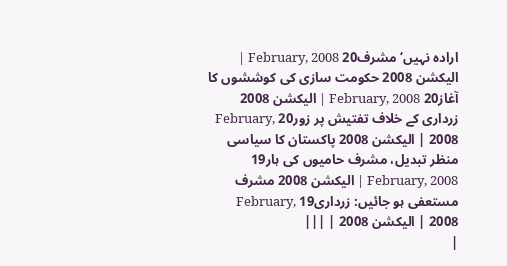ارادہ نہیں‘ مشرف20 February, 2008 | الیکشن 2008 حکومت سازی کی کوششوں کا آغاز20 February, 2008 | الیکشن 2008 زرداری کے خلاف تفتیش پر زور20 February, 2008 | الیکشن 2008 پاکستان کا سیاسی منظر تبدیل، مشرف حامیوں کی ہار19 February, 2008 | الیکشن 2008 مشرف مستعفی ہو جائیں: زرداری19 February, 2008 | الیکشن 2008 | |||
|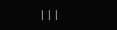|||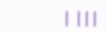| |||